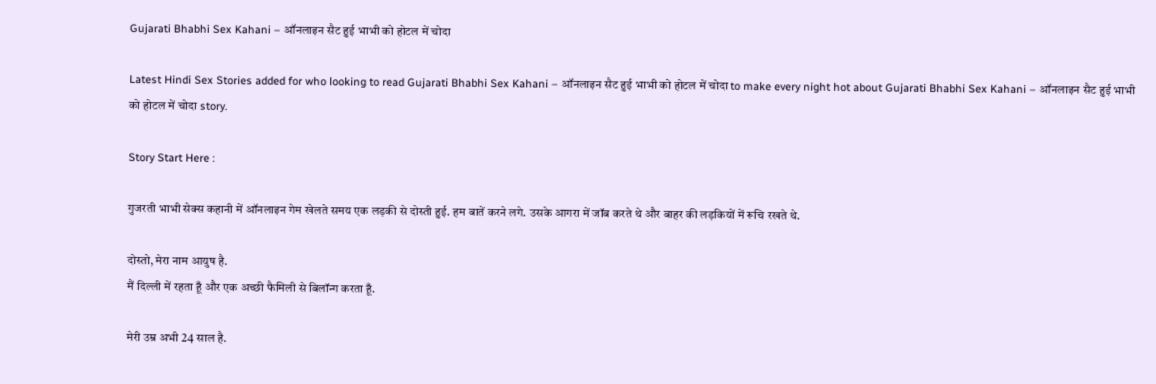Gujarati Bhabhi Sex Kahani – ऑनलाइन सैट हुई भाभी को होटल में चोदा

Latest Hindi Sex Stories added for who looking to read Gujarati Bhabhi Sex Kahani – ऑनलाइन सैट हुई भाभी को होटल में चोदा to make every night hot about Gujarati Bhabhi Sex Kahani – ऑनलाइन सैट हुई भाभी को होटल में चोदा story.

Story Start Here :

गुजरती भाभी सेक्स कहानी में ऑनलाइन गेम खेलते समय एक लड़की से दोस्ती हुई. हम बातें करने लगे. उसके आगरा में जॉब करते थे और बाहर की लड़कियों में रूचि रखते थे.

दोस्तो, मेरा नाम आयुष है.
मैं दिल्ली में रहता हूँ और एक अच्छी फैमिली से बिलॉन्ग करता हूँ.

मेरी उम्र अभी 24 साल है.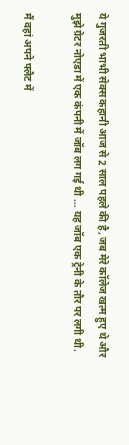ये गुजरती भाभी सेक्स कहानी आज से 2 साल पहले की है, जब मेरे कॉलेज खत्म हुए थे और मुझे ग्रेटर नोएडा में एक कंपनी में जॉब लग गई थी … यह जॉब एक ट्रेनी के तौर पर लगी थी.

मैं वहां अपने फ्लैट में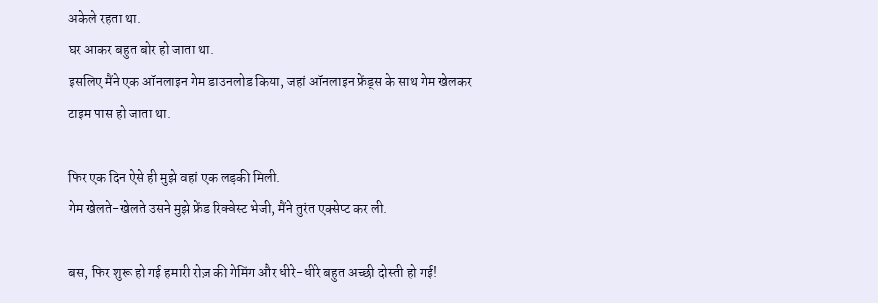अकेले रहता था.
घर आकर बहुत बोर हो जाता था.
इसलिए मैंने एक ऑनलाइन गेम डाउनलोड किया, जहां ऑनलाइन फ्रेंड्स के साथ गेम खेलकर टाइम पास हो जाता था.

फिर एक दिन ऐसे ही मुझे वहां एक लड़की मिली.
गेम खेलते-खेलते उसने मुझे फ्रेंड रिक्वेस्ट भेजी, मैंने तुरंत एक्सेप्ट कर ली.

बस, फिर शुरू हो गई हमारी रोज़ की गेमिंग और धीरे-धीरे बहुत अच्छी दोस्ती हो गई!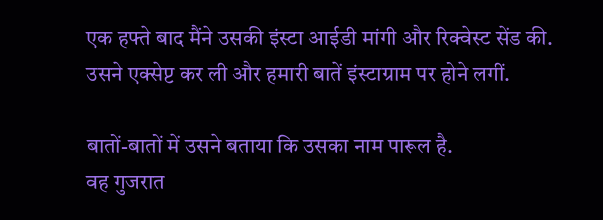एक हफ्ते बाद मैंने उसकी इंस्टा आईडी मांगी और रिक्वेस्ट सेंड की.
उसने एक्सेप्ट कर ली और हमारी बातें इंस्टाग्राम पर होने लगीं.

बातों-बातों में उसने बताया कि उसका नाम पारूल है.
वह गुजरात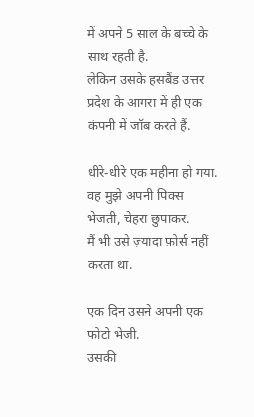में अपने 5 साल के बच्चे के साथ रहती है.
लेकिन उसके हसबैंड उत्तर प्रदेश के आगरा में ही एक कंपनी में जॉब करते हैं.

धीरे-धीरे एक महीना हो गया.
वह मुझे अपनी पिक्स भेजती, चेहरा छुपाकर.
मैं भी उसे ज़्यादा फ़ोर्स नहीं करता था.

एक दिन उसने अपनी एक फोटो भेजी.
उसकी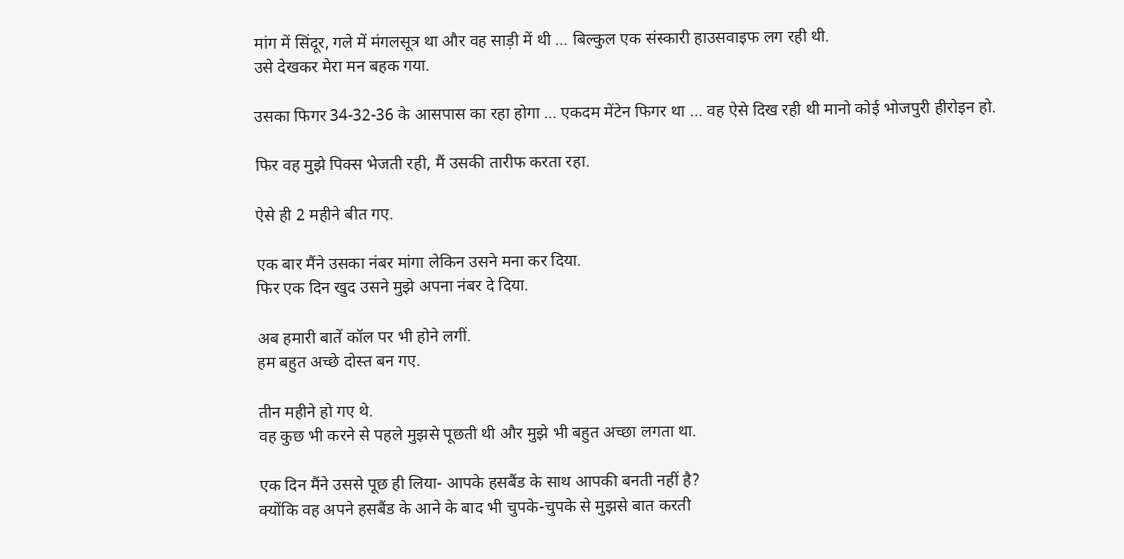मांग में सिंदूर, गले में मंगलसूत्र था और वह साड़ी में थी … बिल्कुल एक संस्कारी हाउसवाइफ लग रही थी.
उसे देखकर मेरा मन बहक गया.

उसका फिगर 34-32-36 के आसपास का रहा होगा … एकदम मेंटेन फिगर था … वह ऐसे दिख रही थी मानो कोई भोजपुरी हीरोइन हो.

फिर वह मुझे पिक्स भेजती रही, मैं उसकी तारीफ करता रहा.

ऐसे ही 2 महीने बीत गए.

एक बार मैंने उसका नंबर मांगा लेकिन उसने मना कर दिया.
फिर एक दिन खुद उसने मुझे अपना नंबर दे दिया.

अब हमारी बातें कॉल पर भी होने लगीं.
हम बहुत अच्छे दोस्त बन गए.

तीन महीने हो गए थे.
वह कुछ भी करने से पहले मुझसे पूछती थी और मुझे भी बहुत अच्छा लगता था.

एक दिन मैंने उससे पूछ ही लिया- आपके हसबैंड के साथ आपकी बनती नहीं है?
क्योंकि वह अपने हसबैंड के आने के बाद भी चुपके-चुपके से मुझसे बात करती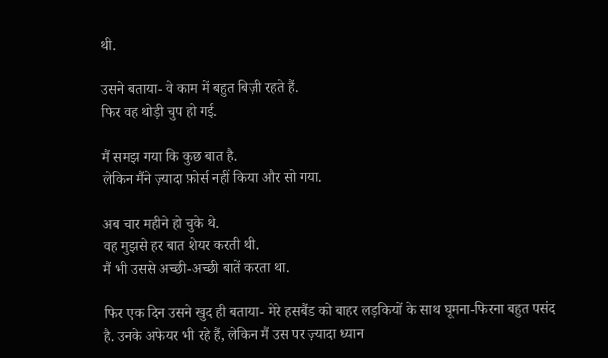थी.

उसने बताया- वे काम में बहुत बिज़ी रहते हैं.
फिर वह थोड़ी चुप हो गई.

मैं समझ गया कि कुछ बात है.
लेकिन मैंने ज़्यादा फ़ोर्स नहीं किया और सो गया.

अब चार महीने हो चुके थे.
वह मुझसे हर बात शेयर करती थी.
मैं भी उससे अच्छी-अच्छी बातें करता था.

फिर एक दिन उसने खुद ही बताया- मेरे हसबैंड को बाहर लड़कियों के साथ घूमना-फिरना बहुत पसंद है. उनके अफेयर भी रहे हैं, लेकिन मैं उस पर ज़्यादा ध्यान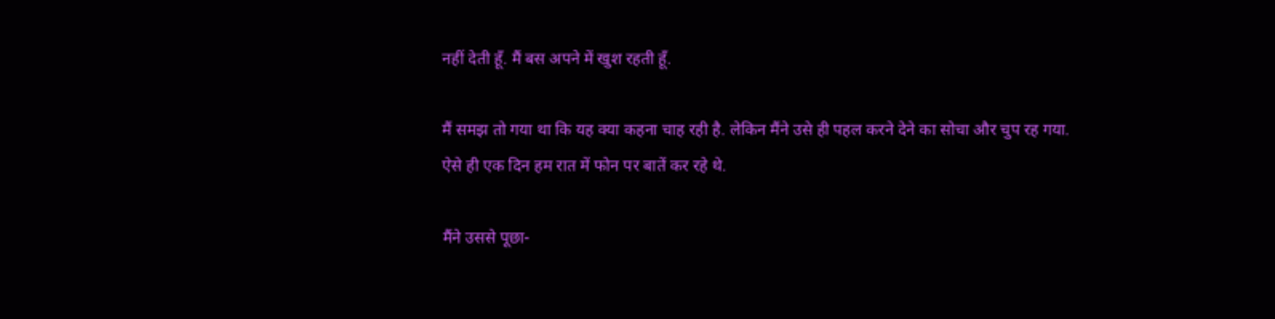नहीं देती हूँ. मैं बस अपने में खुश रहती हूँ.

मैं समझ तो गया था कि यह क्या कहना चाह रही है. लेकिन मैंने उसे ही पहल करने देने का सोचा और चुप रह गया.
ऐसे ही एक दिन हम रात में फोन पर बातें कर रहे थे.

मैंने उससे पूछा-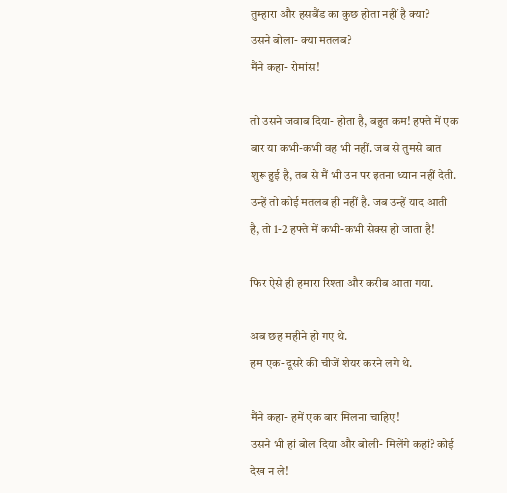तुम्हारा और हसबैंड का कुछ होता नहीं है क्या?
उसने बोला- क्या मतलब?
मैंने कहा- रोमांस!

तो उसने जवाब दिया- होता है, बहुत कम! हफ्ते में एक बार या कभी-कभी वह भी नहीं. जब से तुमसे बात शुरू हुई है, तब से मैं भी उन पर इतना ध्यान नहीं देती. उन्हें तो कोई मतलब ही नहीं है. जब उन्हें याद आती है, तो 1-2 हफ्ते में कभी-कभी सेक्स हो जाता है!

फिर ऐसे ही हमारा रिश्ता और करीब आता गया.

अब छह महीने हो गए थे.
हम एक-दूसरे की चीजें शेयर करने लगे थे.

मैंने कहा- हमें एक बार मिलना चाहिए!
उसने भी हां बोल दिया और बोली- मिलेंगे कहां? कोई देख न ले!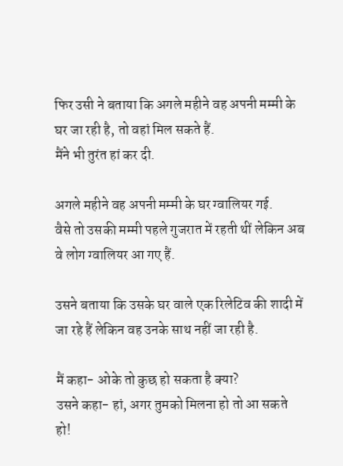फिर उसी ने बताया कि अगले महीने वह अपनी मम्मी के घर जा रही है, तो वहां मिल सकते हैं.
मैंने भी तुरंत हां कर दी.

अगले महीने वह अपनी मम्मी के घर ग्वालियर गई.
वैसे तो उसकी मम्मी पहले गुजरात में रहती थीं लेकिन अब वे लोग ग्वालियर आ गए हैं.

उसने बताया कि उसके घर वाले एक रिलेटिव की शादी में जा रहे हैं लेकिन वह उनके साथ नहीं जा रही है.

मैं कहा- ओके तो कुछ हो सकता है क्या?
उसने कहा- हां, अगर तुमको मिलना हो तो आ सकते हो!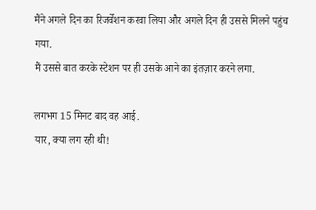मैंने अगले दिन का रिजर्वेशन करवा लिया और अगले दिन ही उससे मिलने पहुंच गया.
मैं उससे बात करके स्टेशन पर ही उसके आने का इंतज़ार करने लगा.

लगभग 15 मिनट बाद वह आई.
यार, क्या लग रही थी!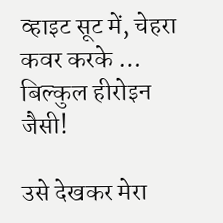व्हाइट सूट में, चेहरा कवर करके … बिल्कुल हीरोइन जैसी!

उसे देखकर मेरा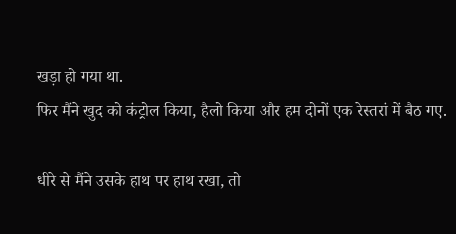खड़ा हो गया था.
फिर मैंने खुद को कंट्रोल किया, हैलो किया और हम दोनों एक रेस्तरां में बैठ गए.

धीरे से मैंने उसके हाथ पर हाथ रखा, तो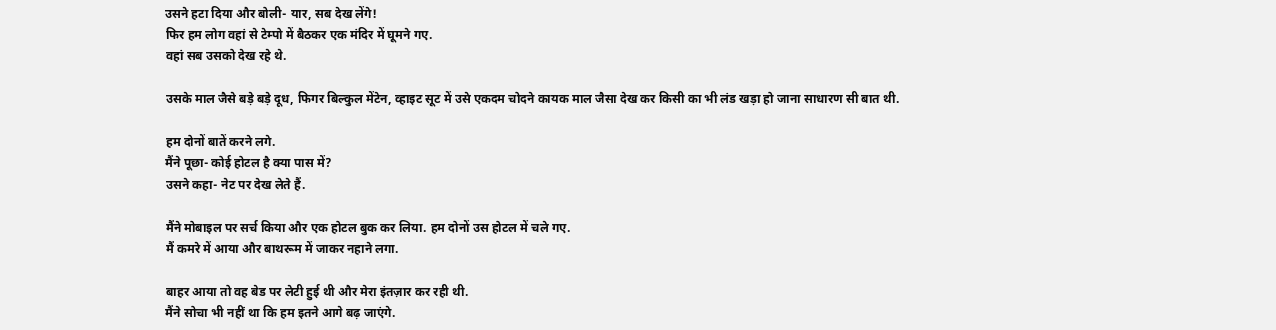उसने हटा दिया और बोली- यार, सब देख लेंगे!
फिर हम लोग वहां से टेम्पो में बैठकर एक मंदिर में घूमने गए.
वहां सब उसको देख रहे थे.

उसके माल जैसे बड़े बड़े दूध, फिगर बिल्कुल मेंटेन, व्हाइट सूट में उसे एकदम चोदने कायक माल जैसा देख कर किसी का भी लंड खड़ा हो जाना साधारण सी बात थी.

हम दोनों बातें करने लगे.
मैंने पूछा- कोई होटल है क्या पास में?
उसने कहा- नेट पर देख लेते हैं.

मैंने मोबाइल पर सर्च किया और एक होटल बुक कर लिया. हम दोनों उस होटल में चले गए.
मैं कमरे में आया और बाथरूम में जाकर नहाने लगा.

बाहर आया तो वह बेड पर लेटी हुई थी और मेरा इंतज़ार कर रही थी.
मैंने सोचा भी नहीं था कि हम इतने आगे बढ़ जाएंगे.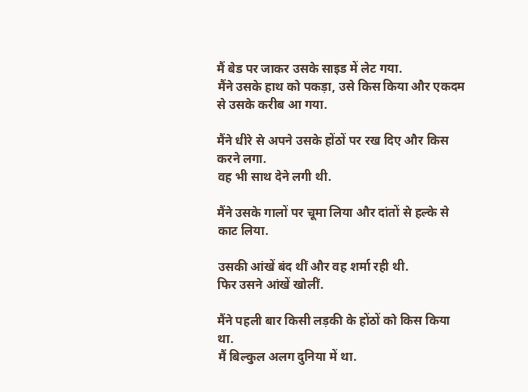मैं बेड पर जाकर उसके साइड में लेट गया.
मैंने उसके हाथ को पकड़ा, उसे किस किया और एकदम से उसके करीब आ गया.

मैंने धीरे से अपने उसके होंठों पर रख दिए और किस करने लगा.
वह भी साथ देने लगी थी.

मैंने उसके गालों पर चूमा लिया और दांतों से हल्के से काट लिया.

उसकी आंखें बंद थीं और वह शर्मा रही थी.
फिर उसने आंखें खोलीं.

मैंने पहली बार किसी लड़की के होंठों को किस किया था.
मैं बिल्कुल अलग दुनिया में था.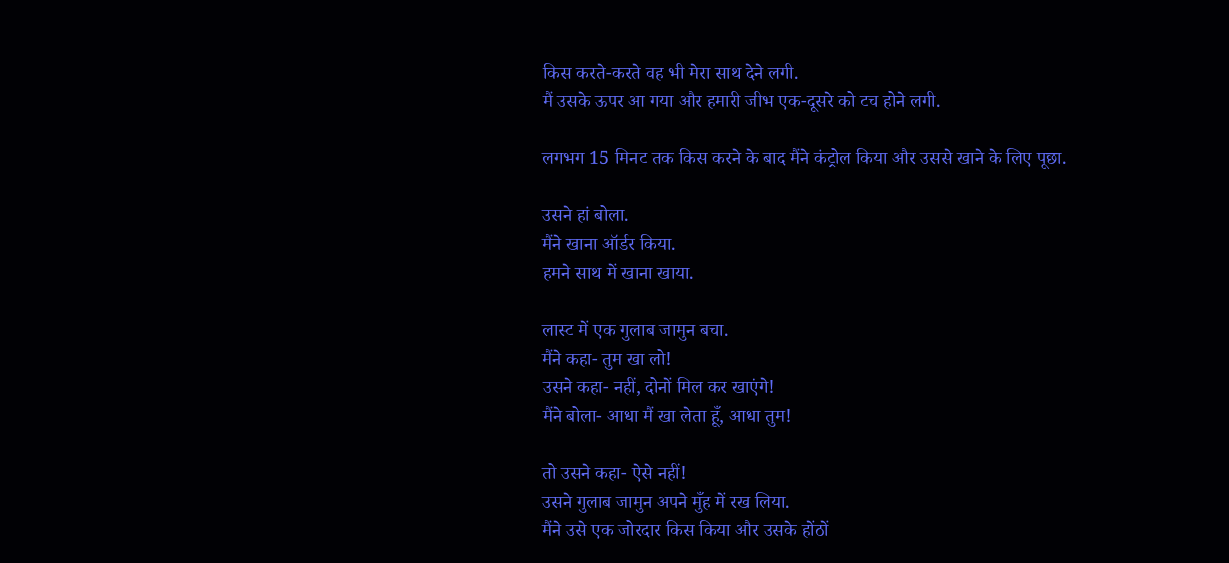किस करते-करते वह भी मेरा साथ देने लगी.
मैं उसके ऊपर आ गया और हमारी जीभ एक-दूसरे को टच होने लगी.

लगभग 15 मिनट तक किस करने के बाद मैंने कंट्रोल किया और उससे खाने के लिए पूछा.

उसने हां बोला.
मैंने खाना ऑर्डर किया.
हमने साथ में खाना खाया.

लास्ट में एक गुलाब जामुन बचा.
मैंने कहा- तुम खा लो!
उसने कहा- नहीं, दोनों मिल कर खाएंगे!
मैंने बोला- आधा मैं खा लेता हूँ, आधा तुम!

तो उसने कहा- ऐसे नहीं!
उसने गुलाब जामुन अपने मुँह में रख लिया.
मैंने उसे एक जोरदार किस किया और उसके होंठों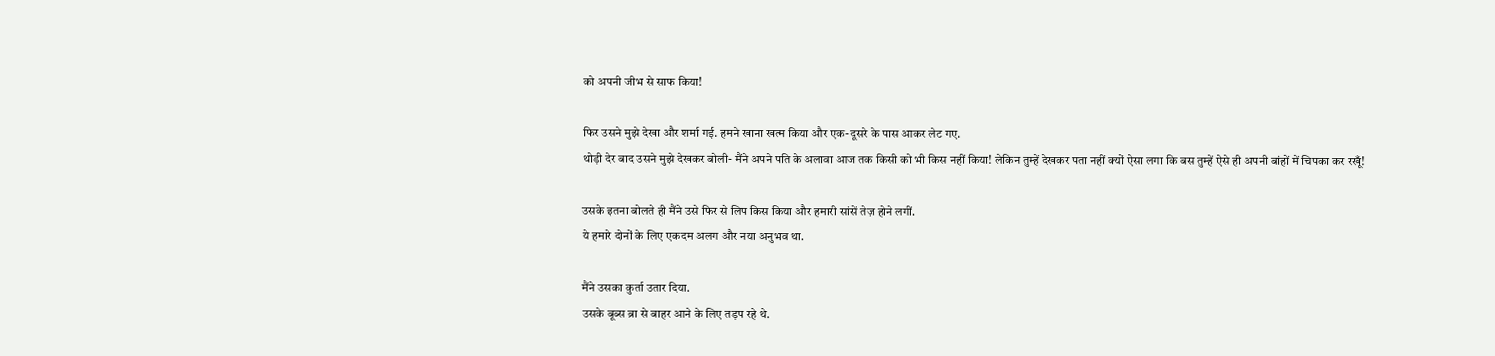को अपनी जीभ से साफ किया!

फिर उसने मुझे देखा और शर्मा गई. हमने खाना खत्म किया और एक-दूसरे के पास आकर लेट गए.
थोड़ी देर बाद उसने मुझे देखकर बोली- मैंने अपने पति के अलावा आज तक किसी को भी किस नहीं किया! लेकिन तुम्हें देखकर पता नहीं क्यों ऐसा लगा कि बस तुम्हें ऐसे ही अपनी बांहों में चिपका कर रखूँ!

उसके इतना बोलते ही मैंने उसे फिर से लिप किस किया और हमारी सांसें तेज़ होने लगीं.
ये हमारे दोनों के लिए एकदम अलग और नया अनुभव था.

मैंने उसका कुर्ता उतार दिया.
उसके बूब्स ब्रा से बाहर आने के लिए तड़प रहे थे.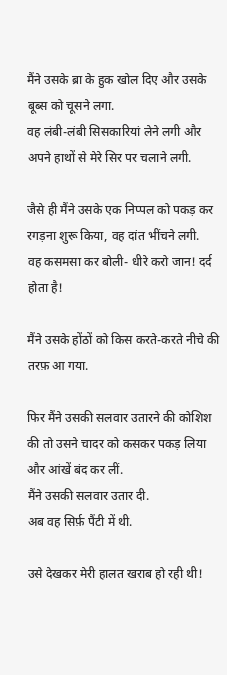मैंने उसके ब्रा के हुक खोल दिए और उसके बूब्स को चूसने लगा.
वह लंबी-लंबी सिसकारियां लेने लगी और अपने हाथों से मेरे सिर पर चलाने लगी.

जैसे ही मैंने उसके एक निप्पल को पकड़ कर रगड़ना शुरू किया, वह दांत भींचने लगी.
वह कसमसा कर बोली- धीरे करो जान! दर्द होता है!

मैंने उसके होंठों को किस करते-करते नीचे की तरफ़ आ गया.

फिर मैंने उसकी सलवार उतारने की कोशिश की तो उसने चादर को कसकर पकड़ लिया और आंखें बंद कर लीं.
मैंने उसकी सलवार उतार दी.
अब वह सिर्फ़ पैंटी में थी.

उसे देखकर मेरी हालत खराब हो रही थी!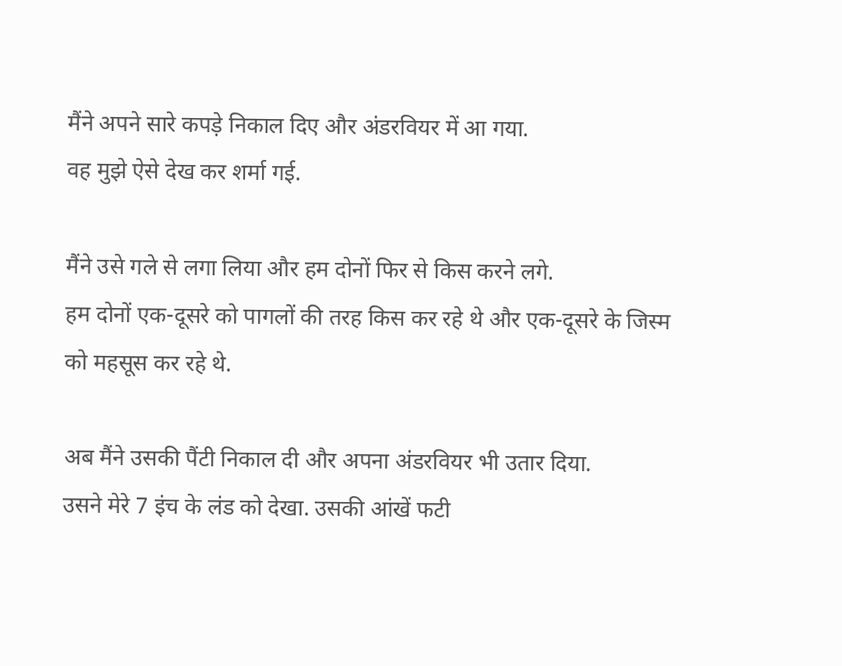मैंने अपने सारे कपड़े निकाल दिए और अंडरवियर में आ गया.
वह मुझे ऐसे देख कर शर्मा गई.

मैंने उसे गले से लगा लिया और हम दोनों फिर से किस करने लगे.
हम दोनों एक-दूसरे को पागलों की तरह किस कर रहे थे और एक-दूसरे के जिस्म को महसूस कर रहे थे.

अब मैंने उसकी पैंटी निकाल दी और अपना अंडरवियर भी उतार दिया.
उसने मेरे 7 इंच के लंड को देखा. उसकी आंखें फटी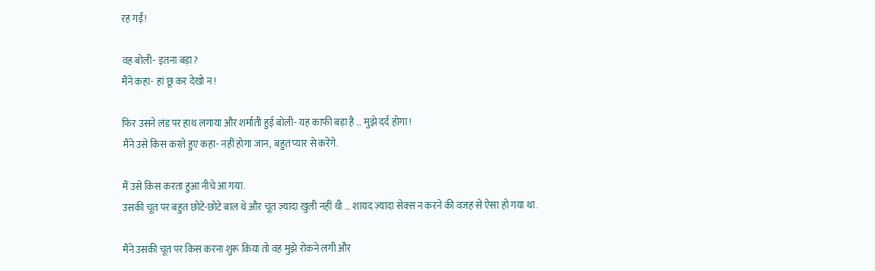रह गईं!

वह बोली- इतना बड़ा?
मैंने कहा- हां छू कर देखो न!

फिर उसने लंड पर हाथ लगाया और शर्माती हुई बोली- यह काफी बड़ा है … मुझे दर्द होगा!
मैंने उसे किस करते हुए कहा- नहीं होगा जान, बहुत प्यार से करेंगे.

मैं उसे किस करता हुआ नीचे आ गया.
उसकी चूत पर बहुत छोटे-छोटे बाल थे और चूत ज़्यादा खुली नहीं थी … शायद ज़्यादा सेक्स न करने की वजह से ऐसा हो गया था.

मैंने उसकी चूत पर किस करना शुरू किया तो वह मुझे रोकने लगी और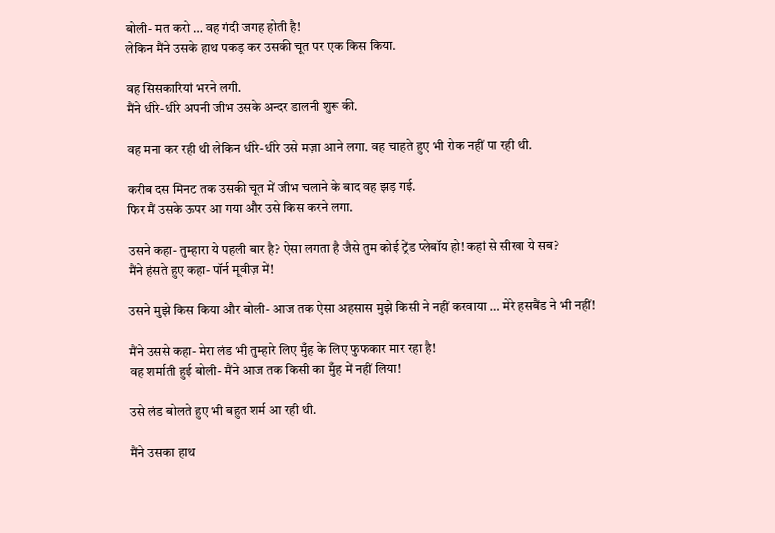बोली- मत करो … वह गंदी जगह होती है!
लेकिन मैंने उसके हाथ पकड़ कर उसकी चूत पर एक किस किया.

वह सिसकारियां भरने लगी.
मैंने धीरे-धीरे अपनी जीभ उसके अन्दर डालनी शुरू की.

वह मना कर रही थी लेकिन धीरे-धीरे उसे मज़ा आने लगा. वह चाहते हुए भी रोक नहीं पा रही थी.

करीब दस मिनट तक उसकी चूत में जीभ चलाने के बाद वह झड़ गई.
फिर मैं उसके ऊपर आ गया और उसे किस करने लगा.

उसने कहा- तुम्हारा ये पहली बार है? ऐसा लगता है जैसे तुम कोई ट्रेंड प्लेबॉय हो! कहां से सीखा ये सब?
मैंने हंसते हुए कहा- पॉर्न मूवीज़ में!

उसने मुझे किस किया और बोली- आज तक ऐसा अहसास मुझे किसी ने नहीं करवाया … मेरे हसबैंड ने भी नहीं!

मैंने उससे कहा- मेरा लंड भी तुम्हारे लिए मुँह के लिए फुफकार मार रहा है!
वह शर्माती हुई बोली- मैंने आज तक किसी का मुँह में नहीं लिया!

उसे लंड बोलते हुए भी बहुत शर्म आ रही थी.

मैंने उसका हाथ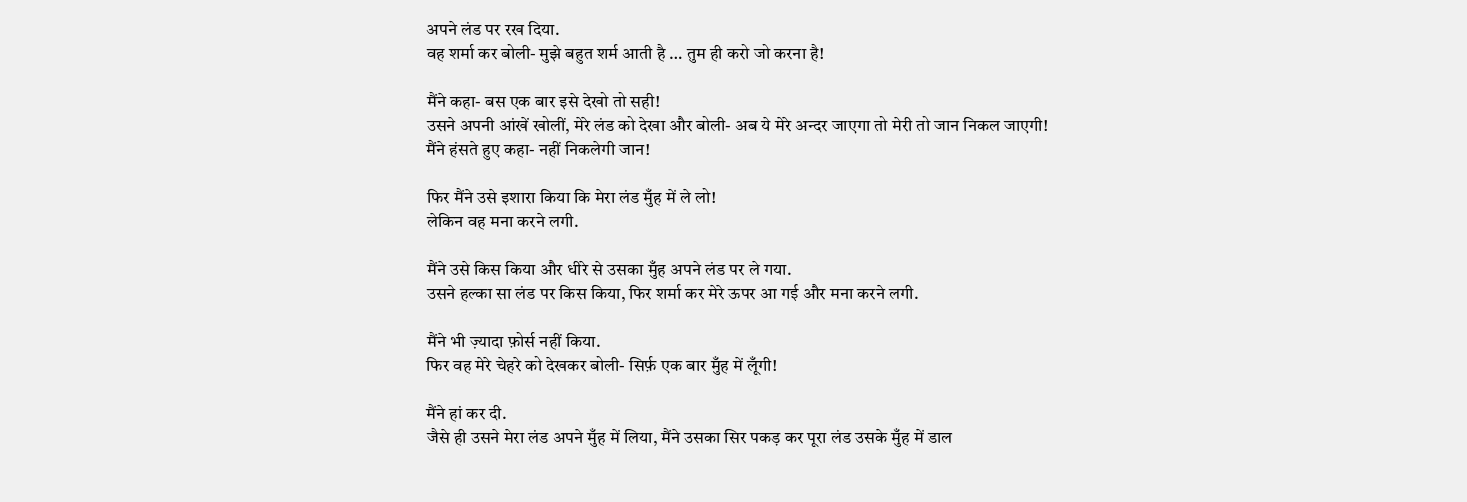अपने लंड पर रख दिया.
वह शर्मा कर बोली- मुझे बहुत शर्म आती है … तुम ही करो जो करना है!

मैंने कहा- बस एक बार इसे देखो तो सही!
उसने अपनी आंखें खोलीं, मेरे लंड को देखा और बोली- अब ये मेरे अन्दर जाएगा तो मेरी तो जान निकल जाएगी!
मैंने हंसते हुए कहा- नहीं निकलेगी जान!

फिर मैंने उसे इशारा किया कि मेरा लंड मुँह में ले लो!
लेकिन वह मना करने लगी.

मैंने उसे किस किया और धीरे से उसका मुँह अपने लंड पर ले गया.
उसने हल्का सा लंड पर किस किया, फिर शर्मा कर मेरे ऊपर आ गई और मना करने लगी.

मैंने भी ज़्यादा फ़ोर्स नहीं किया.
फिर वह मेरे चेहरे को देखकर बोली- सिर्फ़ एक बार मुँह में लूँगी!

मैंने हां कर दी.
जैसे ही उसने मेरा लंड अपने मुँह में लिया, मैंने उसका सिर पकड़ कर पूरा लंड उसके मुँह में डाल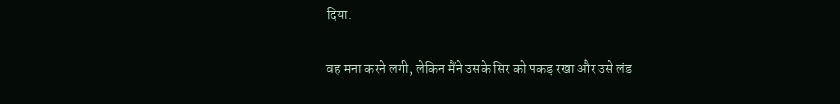दिया.

वह मना करने लगी, लेकिन मैंने उसके सिर को पकड़ रखा और उसे लंड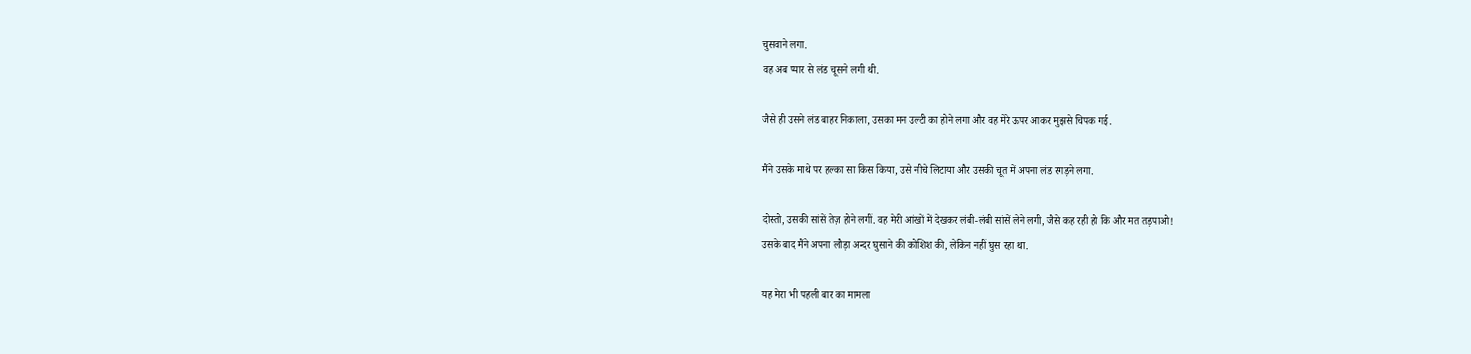चुसवाने लगा.
वह अब प्यार से लंड चूसने लगी थी.

जैसे ही उसने लंड बाहर निकाला, उसका मन उल्टी का होने लगा और वह मेरे ऊपर आकर मुझसे चिपक गई.

मैंने उसके माथे पर हल्का सा किस किया, उसे नीचे लिटाया और उसकी चूत में अपना लंड रगड़ने लगा.

दोस्तो, उसकी सांसें तेज़ होने लगीं. वह मेरी आंखों में देखकर लंबी-लंबी सांसें लेने लगी, जैसे कह रही हो कि और मत तड़पाओ!
उसके बाद मैंने अपना लौड़ा अन्दर घुसाने की कोशिश की, लेकिन नहीं घुस रहा था.

यह मेरा भी पहली बार का मामला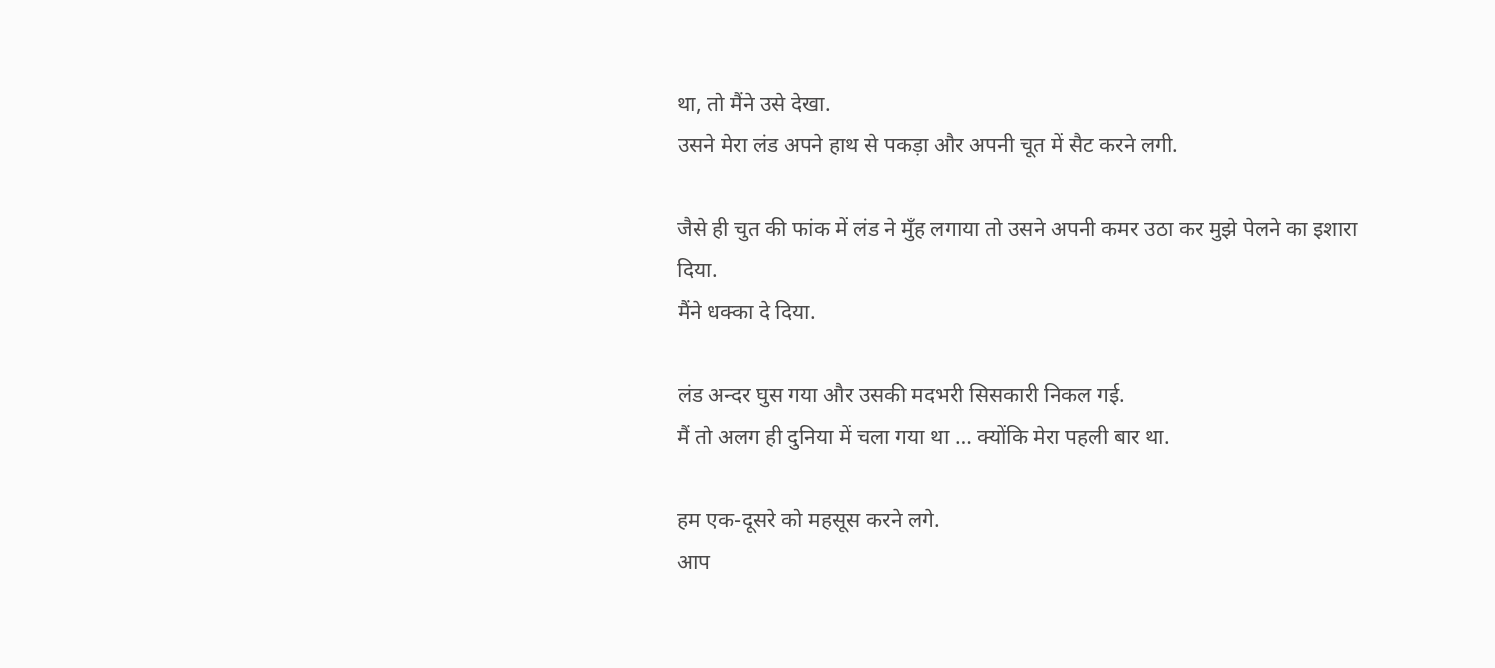था, तो मैंने उसे देखा.
उसने मेरा लंड अपने हाथ से पकड़ा और अपनी चूत में सैट करने लगी.

जैसे ही चुत की फांक में लंड ने मुँह लगाया तो उसने अपनी कमर उठा कर मुझे पेलने का इशारा दिया.
मैंने धक्का दे दिया.

लंड अन्दर घुस गया और उसकी मदभरी सिसकारी निकल गई.
मैं तो अलग ही दुनिया में चला गया था … क्योंकि मेरा पहली बार था.

हम एक-दूसरे को महसूस करने लगे.
आप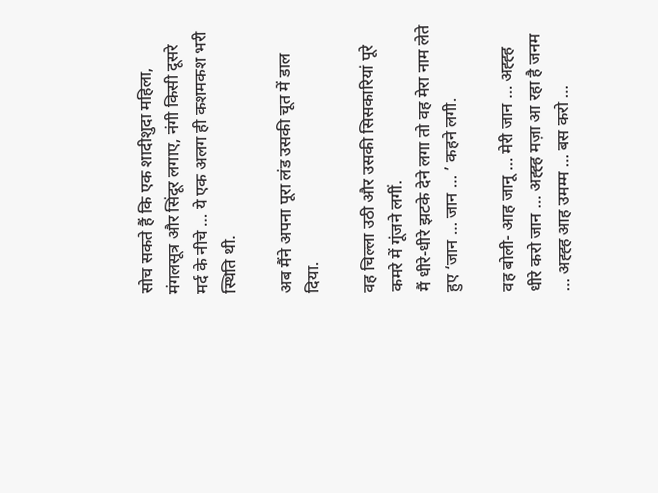सोच सकते हैं कि एक शादीशुदा महिला, मंगलसूत्र और सिंदूर लगाए, नंगी किसी दूसरे मर्द के नीचे … ये एक अलग ही कशमकश भरी स्थिति थी.

अब मैंने अपना पूरा लंड उसकी चूत में डाल दिया.

वह चिल्ला उठी और उसकी सिसकारियां पूरे कमरे में गूंजने लगीं.
मैं धीरे-धीरे झटके देने लगा तो वह मेरा नाम लेते हुए ‘जान … जान … ’ कहने लगी.

वह बोली- आह जानू … मेरी जान … अह्ह्ह धीरे करो जान … अह्ह्ह मज़ा आ रहा है जनम … अह्ह्ह आह उमम्म … बस करो …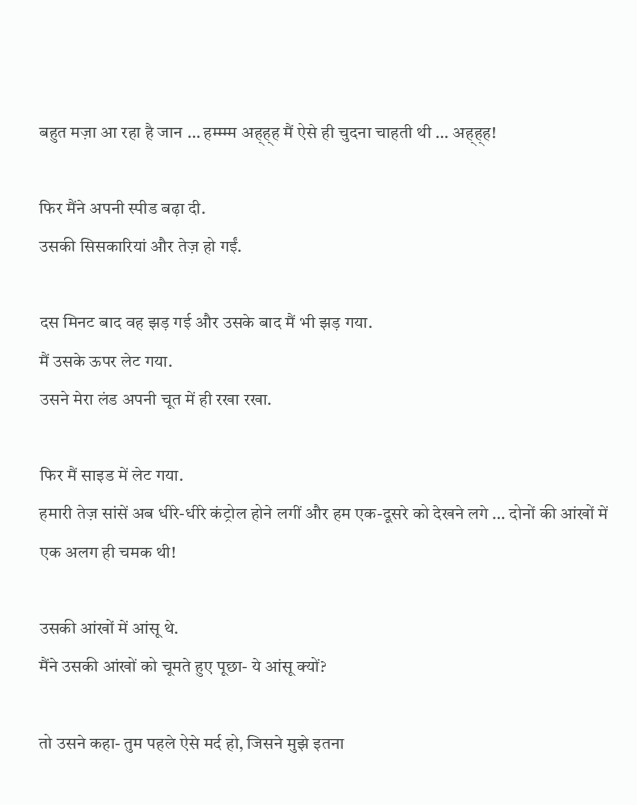बहुत मज़ा आ रहा है जान … हम्म्म्म अह्ह्ह मैं ऐसे ही चुदना चाहती थी … अह्ह्ह!

फिर मैंने अपनी स्पीड बढ़ा दी.
उसकी सिसकारियां और तेज़ हो गईं.

दस मिनट बाद वह झड़ गई और उसके बाद मैं भी झड़ गया.
मैं उसके ऊपर लेट गया.
उसने मेरा लंड अपनी चूत में ही रखा रखा.

फिर मैं साइड में लेट गया.
हमारी तेज़ सांसें अब धीरे-धीरे कंट्रोल होने लगीं और हम एक-दूसरे को देखने लगे … दोनों की आंखों में एक अलग ही चमक थी!

उसकी आंखों में आंसू थे.
मैंने उसकी आंखों को चूमते हुए पूछा- ये आंसू क्यों?

तो उसने कहा- तुम पहले ऐसे मर्द हो, जिसने मुझे इतना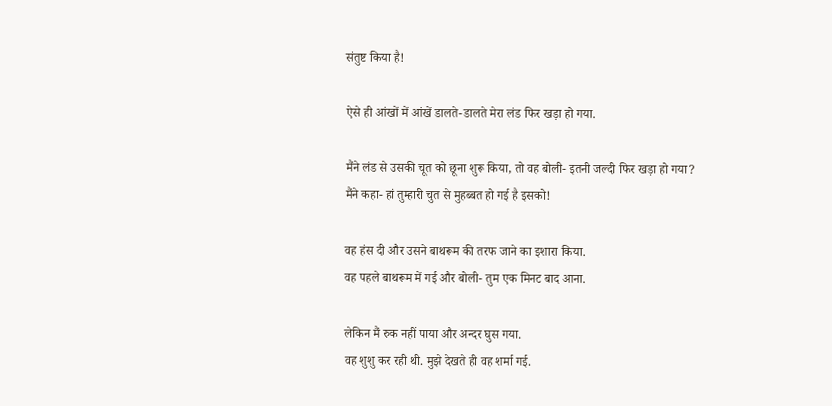संतुष्ट किया है!

ऐसे ही आंखों में आंखें डालते-डालते मेरा लंड फिर खड़ा हो गया.

मैंने लंड से उसकी चूत को छूना शुरू किया, तो वह बोली- इतनी जल्दी फिर खड़ा हो गया?
मैंने कहा- हां तुम्हारी चुत से मुहब्बत हो गई है इसको!

वह हंस दी और उसने बाथरूम की तरफ जाने का इशारा किया.
वह पहले बाथरूम में गई और बोली- तुम एक मिनट बाद आना.

लेकिन मैं रुक नहीं पाया और अन्दर घुस गया.
वह शुशु कर रही थी. मुझे देखते ही वह शर्मा गई.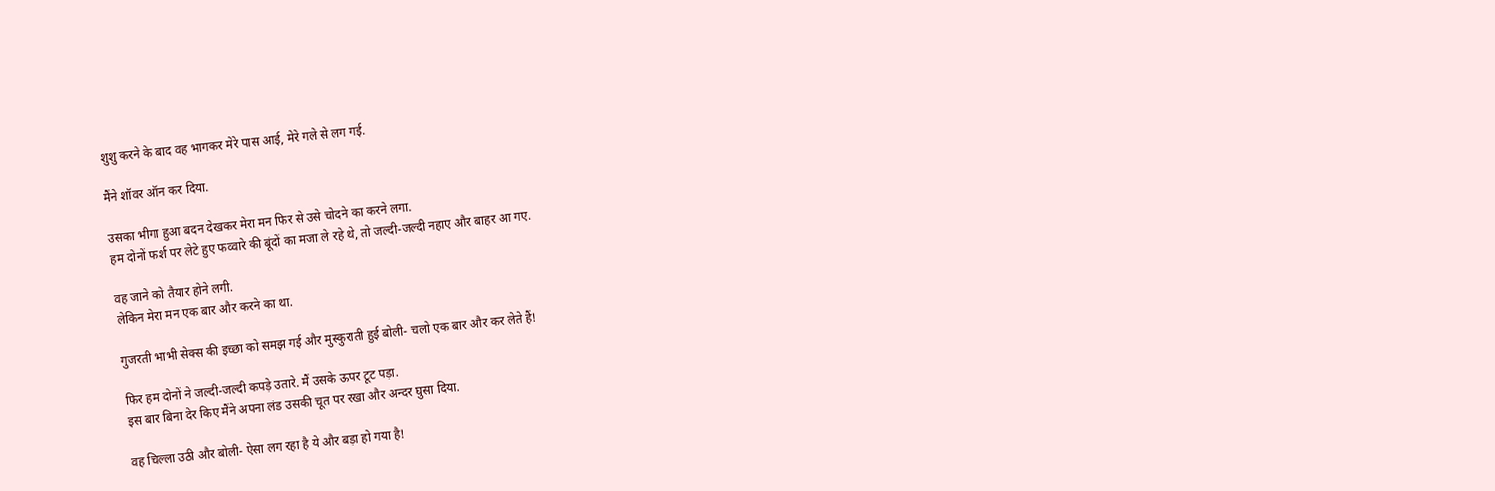शुशु करने के बाद वह भागकर मेरे पास आई, मेरे गले से लग गई.

मैंने शॉवर ऑन कर दिया.

उसका भीगा हुआ बदन देखकर मेरा मन फिर से उसे चोदने का करने लगा.
हम दोनों फर्श पर लेटे हुए फव्वारे की बूंदों का मजा ले रहे थे, तो जल्दी-जल्दी नहाए और बाहर आ गए.

वह जाने को तैयार होने लगी.
लेकिन मेरा मन एक बार और करने का था.

गुजरती भाभी सेक्स की इच्छा को समझ गई और मुस्कुराती हुई बोली- चलो एक बार और कर लेते हैं!

फिर हम दोनों ने जल्दी-जल्दी कपड़े उतारे. मैं उसके ऊपर टूट पड़ा.
इस बार बिना देर किए मैंने अपना लंड उसकी चूत पर रखा और अन्दर घुसा दिया.

वह चिल्ला उठी और बोली- ऐसा लग रहा है ये और बड़ा हो गया है!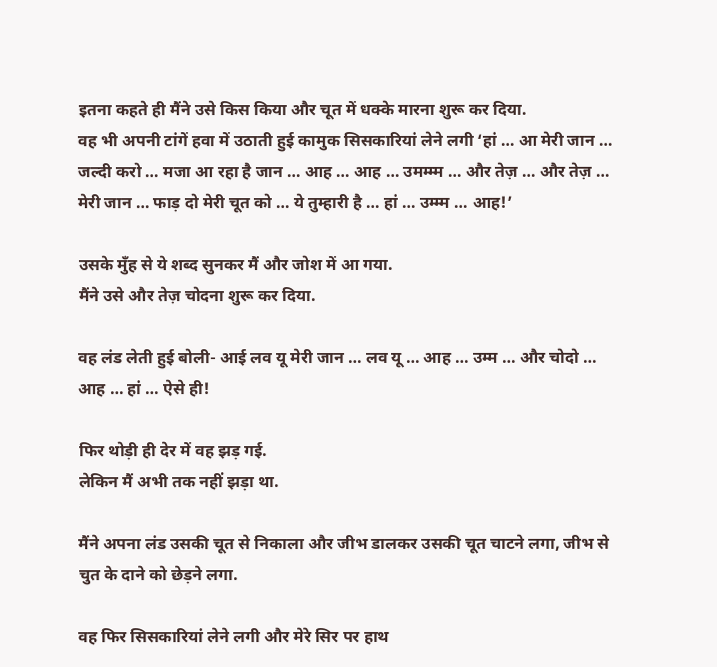इतना कहते ही मैंने उसे किस किया और चूत में धक्के मारना शुरू कर दिया.
वह भी अपनी टांगें हवा में उठाती हुई कामुक सिसकारियां लेने लगी ‘हां … आ मेरी जान … जल्दी करो … मजा आ रहा है जान … आह … आह … उमम्म्म … और तेज़ … और तेज़ … मेरी जान … फाड़ दो मेरी चूत को … ये तुम्हारी है … हां … उम्म्म … आह!’

उसके मुँह से ये शब्द सुनकर मैं और जोश में आ गया.
मैंने उसे और तेज़ चोदना शुरू कर दिया.

वह लंड लेती हुई बोली- आई लव यू मेरी जान … लव यू … आह … उम्म … और चोदो … आह … हां … ऐसे ही!

फिर थोड़ी ही देर में वह झड़ गई.
लेकिन मैं अभी तक नहीं झड़ा था.

मैंने अपना लंड उसकी चूत से निकाला और जीभ डालकर उसकी चूत चाटने लगा, जीभ से चुत के दाने को छेड़ने लगा.

वह फिर सिसकारियां लेने लगी और मेरे सिर पर हाथ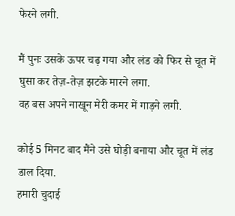फेरने लगी.

मैं पुनः उसके ऊपर चढ़ गया और लंड को फिर से चूत में घुसा कर तेज़-तेज़ झटके मारने लगा.
वह बस अपने नाखून मेरी कमर में गाड़ने लगी.

कोई 5 मिनट बाद मैंने उसे घोड़ी बनाया और चूत में लंड डाल दिया.
हमारी चुदाई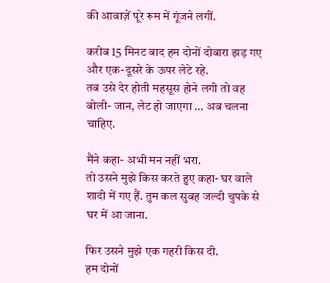की आवाज़ें पूरे रूम में गूंजने लगीं.

करीब 15 मिनट बाद हम दोनों दोबारा झड़ गए और एक-दूसरे के ऊपर लेटे रहे.
तब उसे देर होती महसूस होने लगी तो वह बोली- जान, लेट हो जाएगा … अब चलना चाहिए.

मैंने कहा- अभी मन नहीं भरा.
तो उसने मुझे किस करते हुए कहा- घर वाले शादी में गए हैं. तुम कल सुबह जल्दी चुपके से घर में आ जाना.

फिर उसने मुझे एक गहरी किस दी.
हम दोनों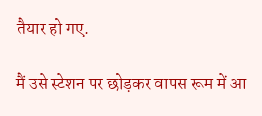तैयार हो गए.

मैं उसे स्टेशन पर छोड़कर वापस रूम में आ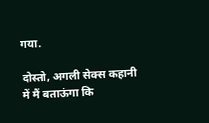गया.

दोस्तो, अगली सेक्स कहानी में मैं बताऊंगा कि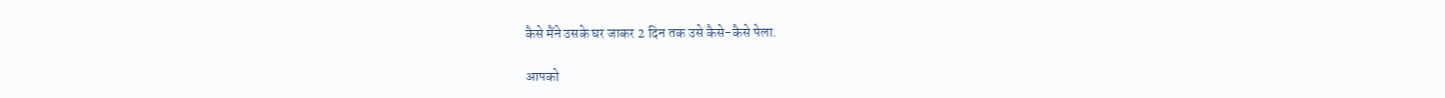कैसे मैंने उसके घर जाकर 2 दिन तक उसे कैसे-कैसे पेला.

आपको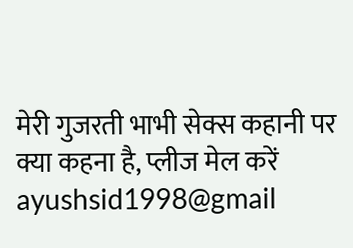मेरी गुजरती भाभी सेक्स कहानी पर क्या कहना है, प्लीज मेल करें
ayushsid1998@gmail